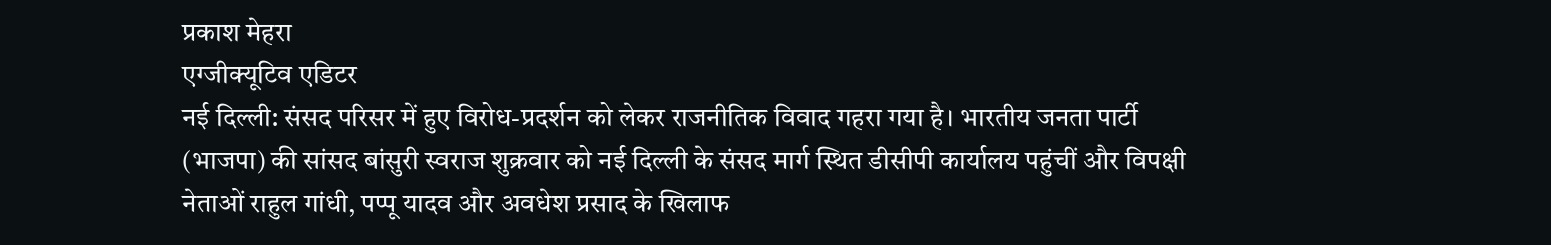प्रकाश मेहरा
एग्जीक्यूटिव एडिटर
नई दिल्ली: संसद परिसर में हुए विरोध-प्रदर्शन को लेकर राजनीतिक विवाद गहरा गया है। भारतीय जनता पार्टी (भाजपा) की सांसद बांसुरी स्वराज शुक्रवार को नई दिल्ली के संसद मार्ग स्थित डीसीपी कार्यालय पहुंचीं और विपक्षी नेताओं राहुल गांधी, पप्पू यादव और अवधेश प्रसाद के खिलाफ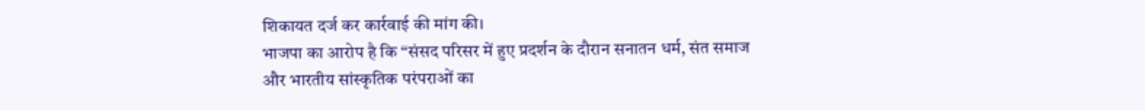शिकायत दर्ज कर कार्रवाई की मांग की।
भाजपा का आरोप है कि “संसद परिसर में हुए प्रदर्शन के दौरान सनातन धर्म, संत समाज और भारतीय सांस्कृतिक परंपराओं का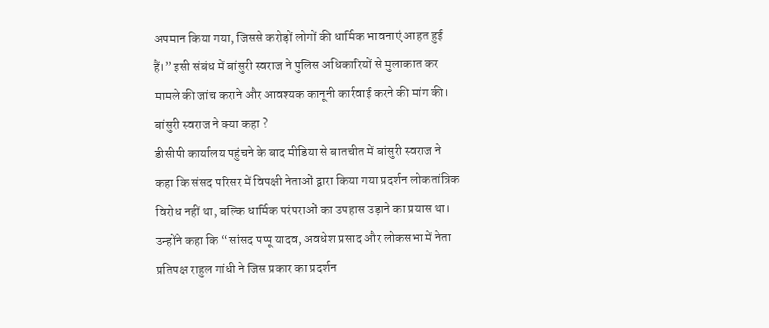अपमान किया गया, जिससे करोड़ों लोगों की धार्मिक भावनाएं आहत हुई हैं।” इसी संबंध में बांसुरी स्वराज ने पुलिस अधिकारियों से मुलाकात कर मामले की जांच कराने और आवश्यक कानूनी कार्रवाई करने की मांग की।
बांसुरी स्वराज ने क्या कहा ?
डीसीपी कार्यालय पहुंचने के बाद मीडिया से बातचीत में बांसुरी स्वराज ने कहा कि संसद परिसर में विपक्षी नेताओं द्वारा किया गया प्रदर्शन लोकतांत्रिक विरोध नहीं था, बल्कि धार्मिक परंपराओं का उपहास उड़ाने का प्रयास था।
उन्होंने कहा कि “सांसद पप्पू यादव, अवधेश प्रसाद और लोकसभा में नेता प्रतिपक्ष राहुल गांधी ने जिस प्रकार का प्रदर्शन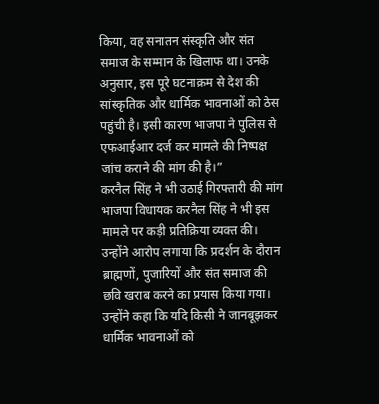किया, वह सनातन संस्कृति और संत समाज के सम्मान के खिलाफ था। उनके अनुसार, इस पूरे घटनाक्रम से देश की सांस्कृतिक और धार्मिक भावनाओं को ठेस पहुंची है। इसी कारण भाजपा ने पुलिस से एफआईआर दर्ज कर मामले की निष्पक्ष जांच कराने की मांग की है।”
करनैल सिंह ने भी उठाई गिरफ्तारी की मांग
भाजपा विधायक करनैल सिंह ने भी इस मामले पर कड़ी प्रतिक्रिया व्यक्त की। उन्होंने आरोप लगाया कि प्रदर्शन के दौरान ब्राह्मणों, पुजारियों और संत समाज की छवि खराब करने का प्रयास किया गया।
उन्होंने कहा कि यदि किसी ने जानबूझकर धार्मिक भावनाओं को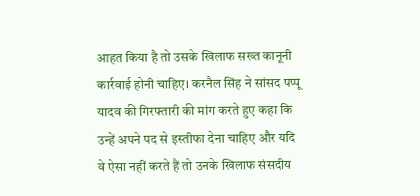आहत किया है तो उसके खिलाफ सख्त कानूनी कार्रवाई होनी चाहिए। करनैल सिंह ने सांसद पप्पू यादव की गिरफ्तारी की मांग करते हुए कहा कि उन्हें अपने पद से इस्तीफा देना चाहिए और यदि वे ऐसा नहीं करते हैं तो उनके खिलाफ संसदीय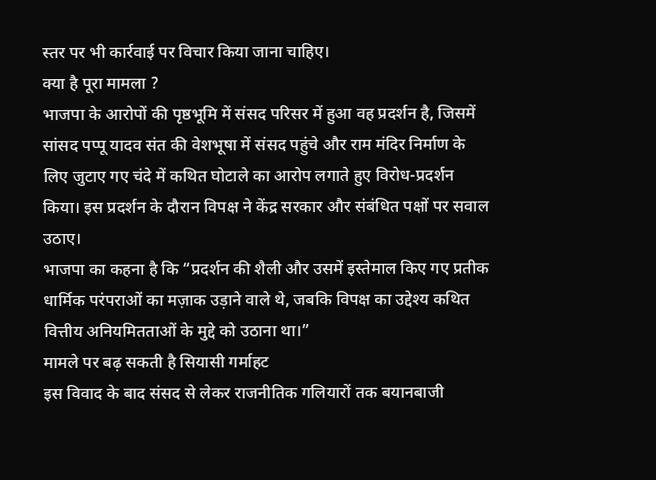स्तर पर भी कार्रवाई पर विचार किया जाना चाहिए।
क्या है पूरा मामला ?
भाजपा के आरोपों की पृष्ठभूमि में संसद परिसर में हुआ वह प्रदर्शन है, जिसमें सांसद पप्पू यादव संत की वेशभूषा में संसद पहुंचे और राम मंदिर निर्माण के लिए जुटाए गए चंदे में कथित घोटाले का आरोप लगाते हुए विरोध-प्रदर्शन किया। इस प्रदर्शन के दौरान विपक्ष ने केंद्र सरकार और संबंधित पक्षों पर सवाल उठाए।
भाजपा का कहना है कि “प्रदर्शन की शैली और उसमें इस्तेमाल किए गए प्रतीक धार्मिक परंपराओं का मज़ाक उड़ाने वाले थे, जबकि विपक्ष का उद्देश्य कथित वित्तीय अनियमितताओं के मुद्दे को उठाना था।”
मामले पर बढ़ सकती है सियासी गर्माहट
इस विवाद के बाद संसद से लेकर राजनीतिक गलियारों तक बयानबाजी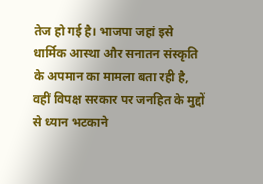तेज हो गई है। भाजपा जहां इसे धार्मिक आस्था और सनातन संस्कृति के अपमान का मामला बता रही है, वहीं विपक्ष सरकार पर जनहित के मुद्दों से ध्यान भटकाने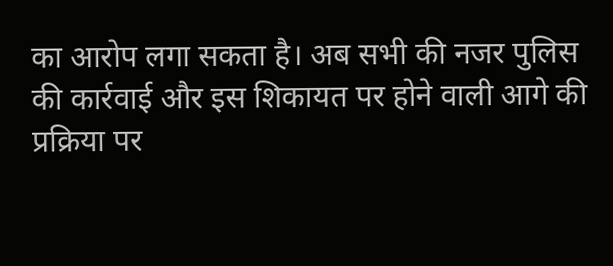का आरोप लगा सकता है। अब सभी की नजर पुलिस की कार्रवाई और इस शिकायत पर होने वाली आगे की प्रक्रिया पर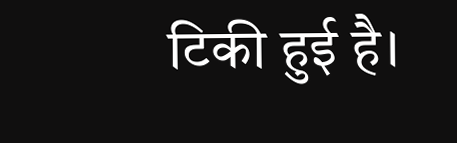टिकी हुई है।